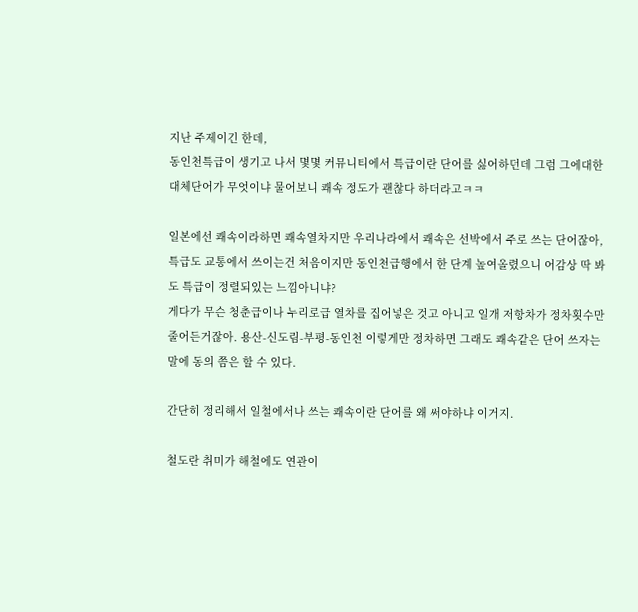지난 주제이긴 한데,
동인천특급이 생기고 나서 몇몇 커뮤니티에서 특급이란 단어를 싫어하던데 그럼 그에대한 대체단어가 무엇이냐 물어보니 쾌속 정도가 괜찮다 하더라고ㅋㅋ

일본에선 쾌속이라하면 쾌속열차지만 우리나라에서 쾌속은 선박에서 주로 쓰는 단어잖아,
특급도 교통에서 쓰이는건 처음이지만 동인천급행에서 한 단계 높여올렸으니 어감상 딱 봐도 특급이 정렬되있는 느낌아니냐?
게다가 무슨 청춘급이나 누리로급 열차를 집어넣은 것고 아니고 일개 저항차가 정차횟수만 줄어든거잖아. 용산-신도림-부평-동인천 이렇게만 정차하면 그래도 쾌속같은 단어 쓰자는 말에 동의 쯤은 할 수 있다.

간단히 정리해서 일철에서나 쓰는 쾌속이란 단어를 왜 써야하냐 이거지.

철도란 취미가 해철에도 연관이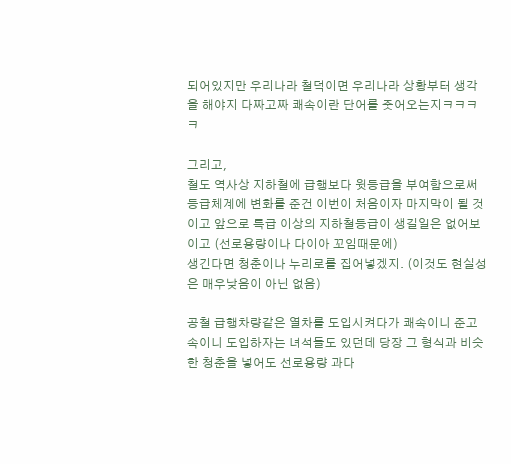되어있지만 우리나라 철덕이면 우리나라 상황부터 생각을 해야지 다짜고짜 쾌속이란 단어를 줏어오는지ㅋㅋㅋㅋ

그리고,
철도 역사상 지하철에 급행보다 윗등급을 부여함으로써 등급체계에 변화를 준건 이번이 처음이자 마지막이 될 것이고 앞으로 특급 이상의 지하철등급이 생길일은 없어보이고 (선로용량이나 다이아 꼬임때문에)
생긴다면 청춘이나 누리로를 집어넣겠지. (이것도 현실성은 매우낮음이 아닌 없음)

공철 급행차량같은 열차를 도입시켜다가 쾌속이니 준고속이니 도입하자는 녀석들도 있던데 당장 그 형식과 비슷한 청춘을 넣어도 선로용량 과다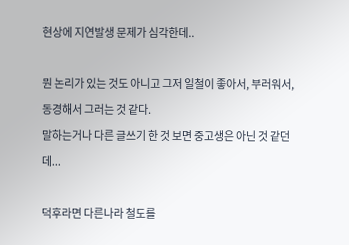현상에 지연발생 문제가 심각한데..

뭔 논리가 있는 것도 아니고 그저 일철이 좋아서, 부러워서, 동경해서 그러는 것 같다.
말하는거나 다른 글쓰기 한 것 보면 중고생은 아닌 것 같던데...

덕후라면 다른나라 철도를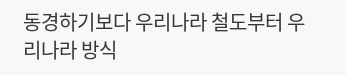동경하기보다 우리나라 철도부터 우리나라 방식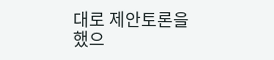대로 제안토론을 했으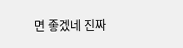면 좋겠네 진짜